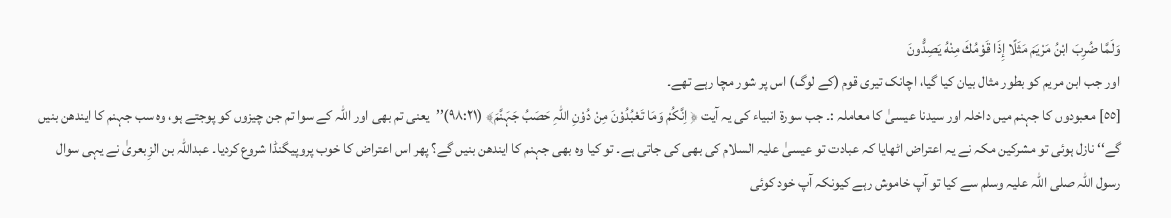وَلَمَّا ضُرِبَ ابْنُ مَرْيَمَ مَثَلًا إِذَا قَوْمُكَ مِنْهُ يَصِدُّونَ
اور جب ابن مریم کو بطور مثال بیان کیا گیا، اچانک تیری قوم (کے لوگ) اس پر شور مچا رہے تھے۔
[٥٥] معبودوں کا جہنم میں داخلہ اور سیدنا عیسیٰ کا معاملہ :۔ جب سورۃ انبیاء کی یہ آیت ﴿ اِنَّکُمْ وَمَا تَعْبُدُوْنَ مِنْ دُوْنِ اللّٰہِ حَصَبُ جَہَنَّمَ﴾ (۹۸:۲۱)’’یعنی تم بھی اور اللہ کے سوا تم جن چیزوں کو پوجتے ہو، وہ سب جہنم کا ایندھن بنیں گے‘‘ نازل ہوئی تو مشرکین مکہ نے یہ اعتراض اٹھایا کہ عبادت تو عیسیٰ علیہ السلام کی بھی کی جاتی ہے۔ تو کیا وہ بھی جہنم کا ایندھن بنیں گے؟ پھر اس اعتراض کا خوب پروپیگنڈا شروع کردیا۔ عبداللہ بن الزِبعریٰ نے یہی سوال رسول اللہ صلی اللہ علیہ وسلم سے کیا تو آپ خاموش رہے کیونکہ آپ خود کوئی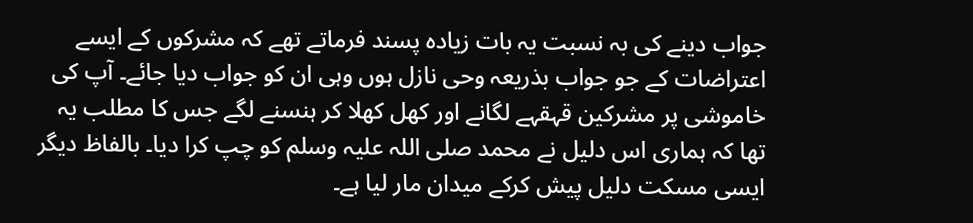جواب دینے کی بہ نسبت یہ بات زیادہ پسند فرماتے تھے کہ مشرکوں کے ایسے اعتراضات کے جو جواب بذریعہ وحی نازل ہوں وہی ان کو جواب دیا جائے۔ آپ کی خاموشی پر مشرکین قہقہے لگانے اور کھل کھلا کر ہنسنے لگے جس کا مطلب یہ تھا کہ ہماری اس دلیل نے محمد صلی اللہ علیہ وسلم کو چپ کرا دیا۔ بالفاظ دیگر ایسی مسکت دلیل پیش کرکے میدان مار لیا ہے۔